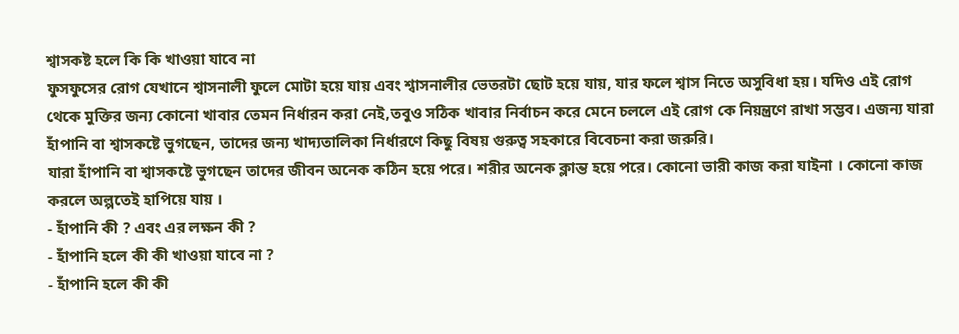শ্বাসকষ্ট হলে কি কি খাওয়া যাবে না
ফুসফুসের রোগ যেখানে শ্বাসনালী ফুলে মোটা হয়ে যায় এবং শ্বাসনালীর ভেতরটা ছোট হয়ে যায়, যার ফলে শ্বাস নিতে অসুবিধা হয়। যদিও এই রোগ থেকে মুক্তির জন্য কোনো খাবার তেমন নির্ধারন করা নেই,তবুও সঠিক খাবার নির্বাচন করে মেনে চললে এই রোগ কে নিয়ন্ত্রণে রাখা সম্ভব। এজন্য যারা হাঁপানি বা শ্বাসকষ্টে ভুগছেন, তাদের জন্য খাদ্যতালিকা নির্ধারণে কিছু বিষয় গুরুত্ব সহকারে বিবেচনা করা জরুরি।
যারা হাঁপানি বা শ্বাসকষ্টে ভুগছেন তাদের জীবন অনেক কঠিন হয়ে পরে। শরীর অনেক ক্লান্ত হয়ে পরে। কোনো ভারী কাজ করা যাইনা । কোনো কাজ করলে অল্পতেই হাপিয়ে যায় ।
- হাঁপানি কী ? এবং এর লক্ষন কী ?
- হাঁপানি হলে কী কী খাওয়া যাবে না ?
- হাঁপানি হলে কী কী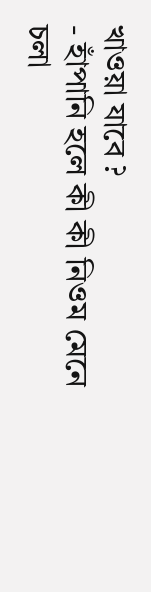খাওয়া যাবে ?
- হাঁপানি হলে কী কী নিওম মেনে চলা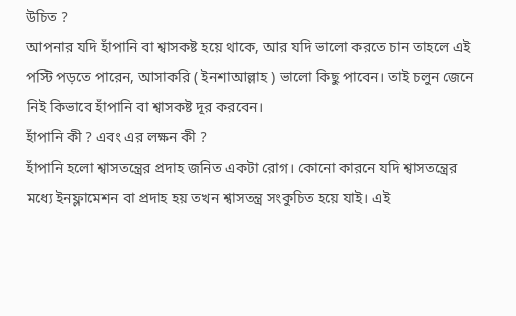উচিত ?
আপনার যদি হাঁপানি বা শ্বাসকষ্ট হয়ে থাকে, আর যদি ভালো করতে চান তাহলে এই পস্টি পড়তে পারেন, আসাকরি ( ইনশাআল্লাহ ) ভালো কিছু পাবেন। তাই চলুন জেনে নিই কিভাবে হাঁপানি বা শ্বাসকষ্ট দূর করবেন।
হাঁপানি কী ? এবং এর লক্ষন কী ?
হাঁপানি হলো শ্বাসতন্ত্রের প্রদাহ জনিত একটা রোগ। কোনো কারনে যদি শ্বাসতন্ত্রের মধ্যে ইনফ্লামেশন বা প্রদাহ হয় তখন শ্বাসতন্ত্র সংকুচিত হয়ে যাই। এই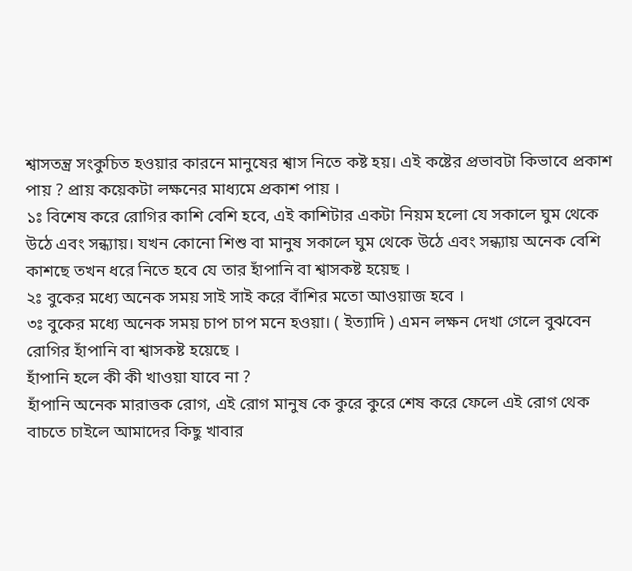শ্বাসতন্ত্র সংকুচিত হওয়ার কারনে মানুষের শ্বাস নিতে কষ্ট হয়। এই কষ্টের প্রভাবটা কিভাবে প্রকাশ পায় ? প্রায় কয়েকটা লক্ষনের মাধ্যমে প্রকাশ পায় ।
১ঃ বিশেষ করে রোগির কাশি বেশি হবে, এই কাশিটার একটা নিয়ম হলো যে সকালে ঘুম থেকে উঠে এবং সন্ধ্যায়। যখন কোনো শিশু বা মানুষ সকালে ঘুম থেকে উঠে এবং সন্ধ্যায় অনেক বেশি কাশছে তখন ধরে নিতে হবে যে তার হাঁপানি বা শ্বাসকষ্ট হয়েছ ।
২ঃ বুকের মধ্যে অনেক সময় সাই সাই করে বাঁশির মতো আওয়াজ হবে ।
৩ঃ বুকের মধ্যে অনেক সময় চাপ চাপ মনে হওয়া। ( ইত্যাদি ) এমন লক্ষন দেখা গেলে বুঝবেন রোগির হাঁপানি বা শ্বাসকষ্ট হয়েছে ।
হাঁপানি হলে কী কী খাওয়া যাবে না ?
হাঁপানি অনেক মারাত্তক রোগ, এই রোগ মানুষ কে কুরে কুরে শেষ করে ফেলে এই রোগ থেক বাচতে চাইলে আমাদের কিছু খাবার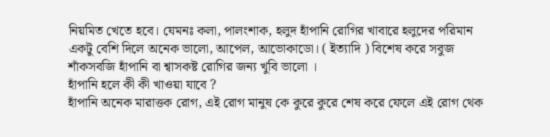নিয়মিত খেতে হবে। যেমনঃ কলা, পালংশাক, হলুদ হাঁপানি রোগির খাবারে হলুদের পরিমান একটু বেশি দিলে অনেক ভালো, আপেল, আভোকাডো। ( ইত্যাদি ) বিশেষ করে সবুজ শাঁকসবজি হাঁপানি বা শ্বাসকষ্ট রোগির জন্য খুবি ভালো ।
হাঁপানি হলে কী কী খাওয়া যাবে ?
হাঁপানি অনেক মারাত্তক রোগ, এই রোগ মানুষ কে কুরে কুরে শেষ করে ফেলে এই রোগ থেক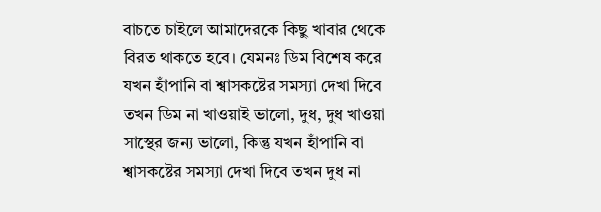বাচতে চাইলে আমাদেরকে কিছু খাবার থেকে বিরত থাকতে হবে। যেমনঃ ডিম বিশেষ করে যখন হাঁপানি বা শ্বাসকষ্টের সমস্যা দেখা দিবে তখন ডিম না খাওয়াই ভালো, দুধ, দুধ খাওয়া সাস্থের জন্য ভালো, কিন্তু যখন হাঁপানি বা শ্বাসকষ্টের সমস্যা দেখা দিবে তখন দুধ না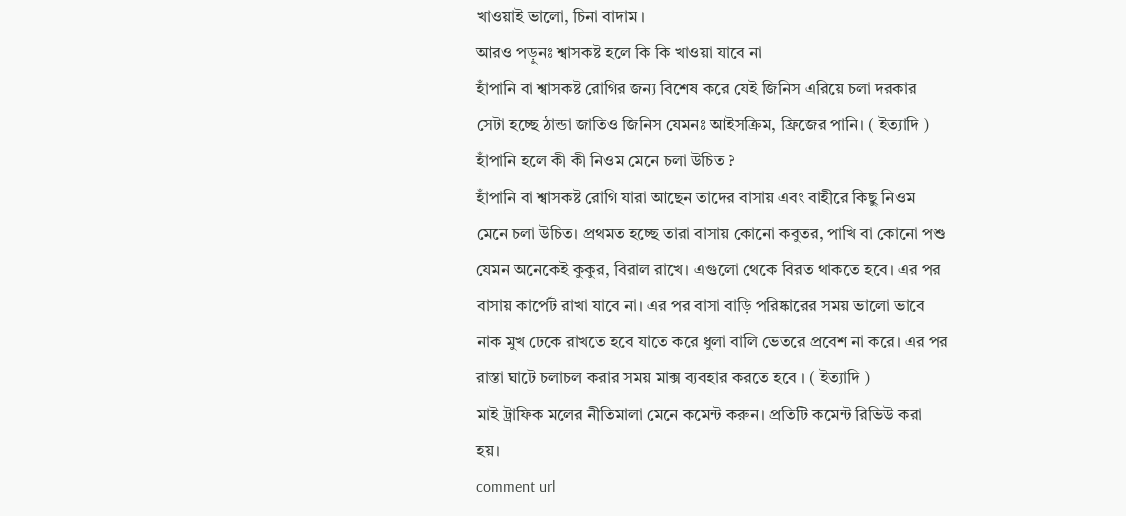খাওয়াই ভালো, চিনা বাদাম ।
আরও পড়ুনঃ শ্বাসকষ্ট হলে কি কি খাওয়া যাবে না
হাঁপানি বা শ্বাসকষ্ট রোগির জন্য বিশেষ করে যেই জিনিস এরিয়ে চলা দরকার সেটা হচ্ছে ঠান্ডা জাতিও জিনিস যেমনঃ আইসক্রিম, ফ্রিজের পানি। ( ইত্যাদি )
হাঁপানি হলে কী কী নিওম মেনে চলা উচিত ?
হাঁপানি বা শ্বাসকষ্ট রোগি যারা আছেন তাদের বাসায় এবং বাহীরে কিছু নিওম মেনে চলা উচিত। প্রথমত হচ্ছে তারা বাসায় কোনো কবুতর, পাখি বা কোনো পশু যেমন অনেকেই কুকুর, বিরাল রাখে। এগুলো থেকে বিরত থাকতে হবে। এর পর বাসায় কার্পেট রাখা যাবে না। এর পর বাসা বাড়ি পরিষ্কারের সময় ভালো ভাবে নাক মুখ ঢেকে রাখতে হবে যাতে করে ধুলা বালি ভেতরে প্রবেশ না করে। এর পর রাস্তা ঘাটে চলাচল করার সময় মাক্স ব্যবহার করতে হবে । ( ইত্যাদি )
মাই ট্রাফিক মলের নীতিমালা মেনে কমেন্ট করুন। প্রতিটি কমেন্ট রিভিউ করা হয়।
comment url